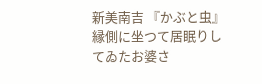新美南吉 『かぶと虫』 縁側に坐つて居眠りしてゐたお婆さ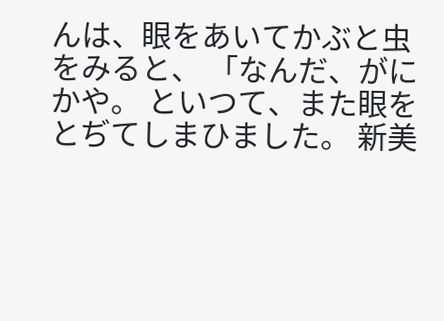んは、眼をあいてかぶと虫をみると、 「なんだ、がにかや。 といつて、また眼をとぢてしまひました。 新美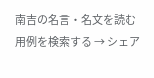南吉の名言・名文を読む 用例を検索する → シェア